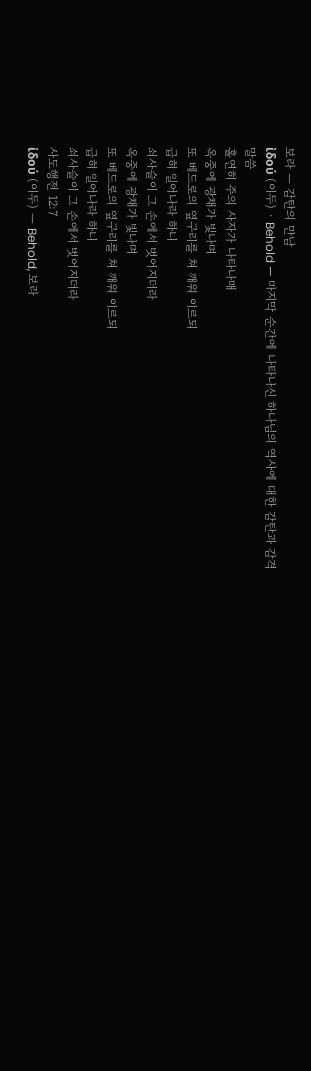보라 — 감탄의 만남
ἰδού (이두) · Behold — 마지막 순간에 나타나신 하나님의 역사에 대한 감탄과 감격
말씀
홀연히 주의 사자가 나타나매
옥중에 광채가 빛나며
또 베드로의 옆구리를 쳐 깨워 이르되
급히 일어나라 하니
쇠사슬이 그 손에서 벗어지더라
옥중에 광채가 빛나며
또 베드로의 옆구리를 쳐 깨워 이르되
급히 일어나라 하니
쇠사슬이 그 손에서 벗어지더라
사도행전 12:7
ἰδού (이두) — Behold, 보라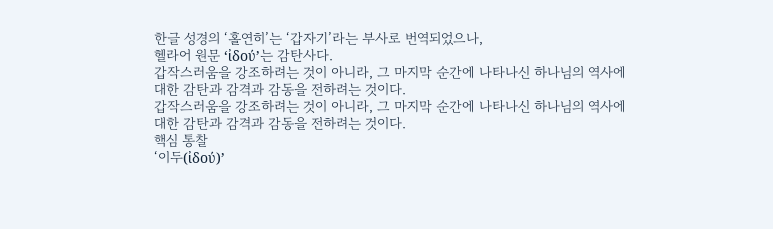한글 성경의 ‘홀연히’는 ‘갑자기’라는 부사로 번역되었으나,
헬라어 원문 ‘ἰδού’는 감탄사다.
갑작스러움을 강조하려는 것이 아니라, 그 마지막 순간에 나타나신 하나님의 역사에 대한 감탄과 감격과 감동을 전하려는 것이다.
갑작스러움을 강조하려는 것이 아니라, 그 마지막 순간에 나타나신 하나님의 역사에 대한 감탄과 감격과 감동을 전하려는 것이다.
핵심 통찰
‘이두(ἰδού)’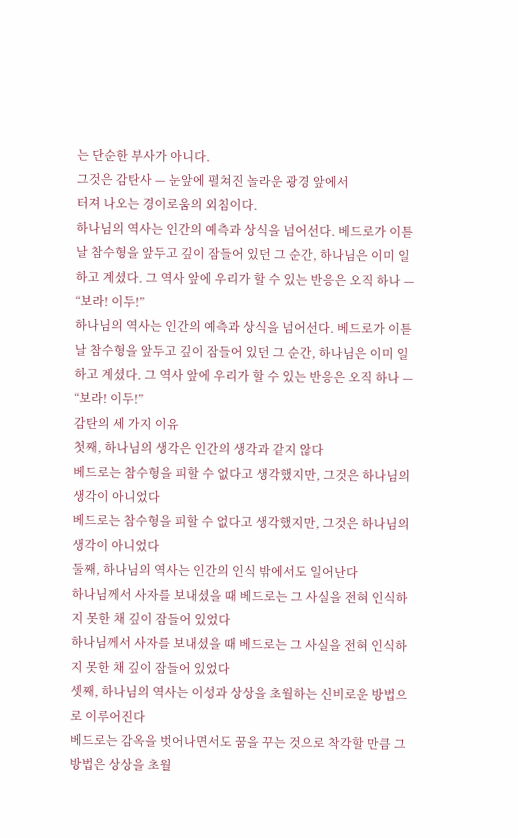는 단순한 부사가 아니다.
그것은 감탄사 — 눈앞에 펼쳐진 놀라운 광경 앞에서
터져 나오는 경이로움의 외침이다.
하나님의 역사는 인간의 예측과 상식을 넘어선다. 베드로가 이튿날 참수형을 앞두고 깊이 잠들어 있던 그 순간, 하나님은 이미 일하고 계셨다. 그 역사 앞에 우리가 할 수 있는 반응은 오직 하나 — “보라! 이두!”
하나님의 역사는 인간의 예측과 상식을 넘어선다. 베드로가 이튿날 참수형을 앞두고 깊이 잠들어 있던 그 순간, 하나님은 이미 일하고 계셨다. 그 역사 앞에 우리가 할 수 있는 반응은 오직 하나 — “보라! 이두!”
감탄의 세 가지 이유
첫째, 하나님의 생각은 인간의 생각과 같지 않다
베드로는 참수형을 피할 수 없다고 생각했지만, 그것은 하나님의 생각이 아니었다
베드로는 참수형을 피할 수 없다고 생각했지만, 그것은 하나님의 생각이 아니었다
둘째, 하나님의 역사는 인간의 인식 밖에서도 일어난다
하나님께서 사자를 보내셨을 때 베드로는 그 사실을 전혀 인식하지 못한 채 깊이 잠들어 있었다
하나님께서 사자를 보내셨을 때 베드로는 그 사실을 전혀 인식하지 못한 채 깊이 잠들어 있었다
셋째, 하나님의 역사는 이성과 상상을 초월하는 신비로운 방법으로 이루어진다
베드로는 감옥을 벗어나면서도 꿈을 꾸는 것으로 착각할 만큼 그 방법은 상상을 초월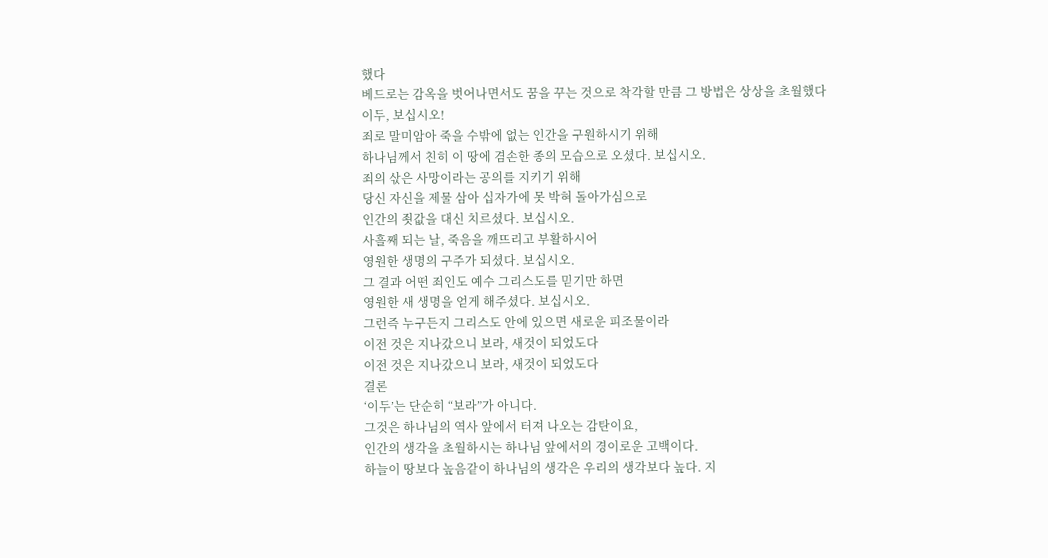했다
베드로는 감옥을 벗어나면서도 꿈을 꾸는 것으로 착각할 만큼 그 방법은 상상을 초월했다
이두, 보십시오!
죄로 말미암아 죽을 수밖에 없는 인간을 구원하시기 위해
하나님께서 친히 이 땅에 겸손한 종의 모습으로 오셨다. 보십시오.
죄의 삯은 사망이라는 공의를 지키기 위해
당신 자신을 제물 삼아 십자가에 못 박혀 돌아가심으로
인간의 죗값을 대신 치르셨다. 보십시오.
사흘째 되는 날, 죽음을 깨뜨리고 부활하시어
영원한 생명의 구주가 되셨다. 보십시오.
그 결과 어떤 죄인도 예수 그리스도를 믿기만 하면
영원한 새 생명을 얻게 해주셨다. 보십시오.
그런즉 누구든지 그리스도 안에 있으면 새로운 피조물이라
이전 것은 지나갔으니 보라, 새것이 되었도다
이전 것은 지나갔으니 보라, 새것이 되었도다
결론
‘이두’는 단순히 “보라”가 아니다.
그것은 하나님의 역사 앞에서 터져 나오는 감탄이요,
인간의 생각을 초월하시는 하나님 앞에서의 경이로운 고백이다.
하늘이 땅보다 높음같이 하나님의 생각은 우리의 생각보다 높다. 지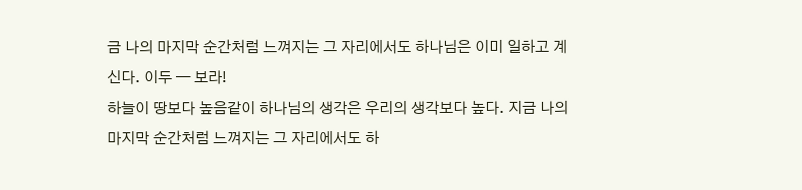금 나의 마지막 순간처럼 느껴지는 그 자리에서도 하나님은 이미 일하고 계신다. 이두 — 보라!
하늘이 땅보다 높음같이 하나님의 생각은 우리의 생각보다 높다. 지금 나의 마지막 순간처럼 느껴지는 그 자리에서도 하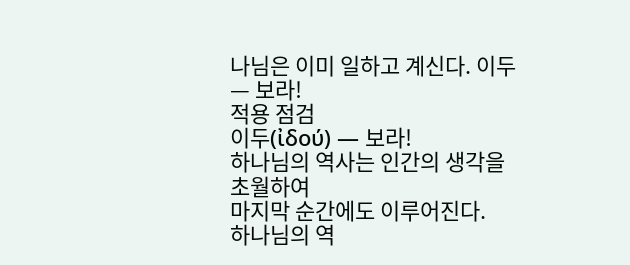나님은 이미 일하고 계신다. 이두 — 보라!
적용 점검
이두(ἰδού) — 보라!
하나님의 역사는 인간의 생각을 초월하여
마지막 순간에도 이루어진다.
하나님의 역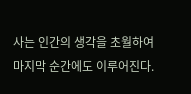사는 인간의 생각을 초월하여
마지막 순간에도 이루어진다.